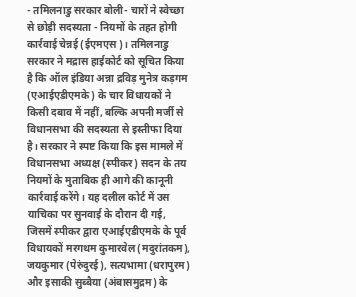- तमिलनाडु सरकार बोली- चारों ने स्वेच्छा से छोड़ी सदस्यता - नियमों के तहत होगी कार्रवाई चेन्नई (ईएमएस)। तमिलनाडु सरकार ने मद्रास हाईकोर्ट को सूचित किया है कि ऑल इंडिया अन्ना द्रविड़ मुनेत्र कड़गम (एआईएडीएमके) के चार विधायकों ने किसी दबाव में नहीं, बल्कि अपनी मर्जी से विधानसभा की सदस्यता से इस्तीफा दिया है। सरकार ने स्पष्ट किया कि इस मामले में विधानसभा अध्यक्ष (स्पीकर) सदन के तय नियमों के मुताबिक ही आगे की कानूनी कार्रवाई करेंगे। यह दलील कोर्ट में उस याचिका पर सुनवाई के दौरान दी गई, जिसमें स्पीकर द्वारा एआईएडीएमके के पूर्व विधायकों मरगथम कुमारवेल (मदुरांतकम), जयकुमार (पेरुंदुरई), सत्यभामा (धरापुरम) और इसाकी सुब्बैया (अंबासमुद्रम) के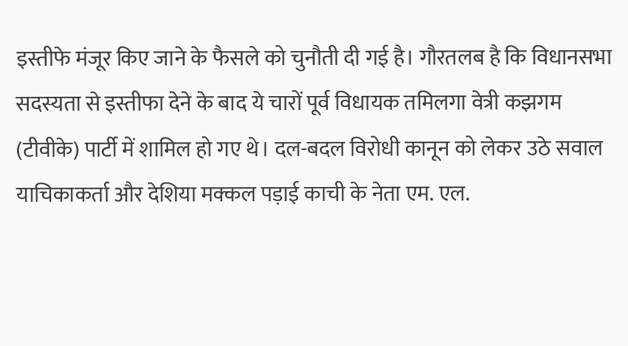इस्तीफे मंजूर किए जाने के फैसले को चुनौती दी गई है। गौरतलब है कि विधानसभा सदस्यता से इस्तीफा देने के बाद ये चारों पूर्व विधायक तमिलगा वेत्री कझगम (टीवीके) पार्टी में शामिल हो गए थे। दल-बदल विरोधी कानून को लेकर उठे सवाल याचिकाकर्ता और देशिया मक्कल पड़ाई काची के नेता एम. एल.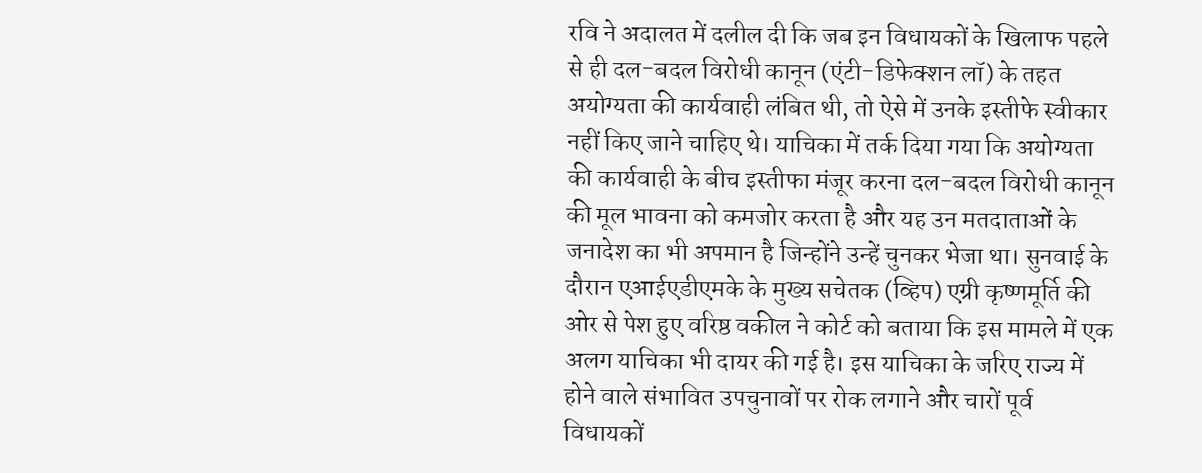रवि ने अदालत में दलील दी कि जब इन विधायकों के खिलाफ पहले से ही दल-बदल विरोधी कानून (एंटी-डिफेक्शन लॉ) के तहत अयोग्यता की कार्यवाही लंबित थी, तो ऐसे में उनके इस्तीफे स्वीकार नहीं किए जाने चाहिए थे। याचिका में तर्क दिया गया कि अयोग्यता की कार्यवाही के बीच इस्तीफा मंजूर करना दल-बदल विरोधी कानून की मूल भावना को कमजोर करता है और यह उन मतदाताओं के जनादेश का भी अपमान है जिन्होंने उन्हें चुनकर भेजा था। सुनवाई के दौरान एआईएडीएमके के मुख्य सचेतक (व्हिप) एग्री कृष्णमूर्ति की ओर से पेश हुए वरिष्ठ वकील ने कोर्ट को बताया कि इस मामले में एक अलग याचिका भी दायर की गई है। इस याचिका के जरिए राज्य में होने वाले संभावित उपचुनावों पर रोक लगाने और चारों पूर्व विधायकों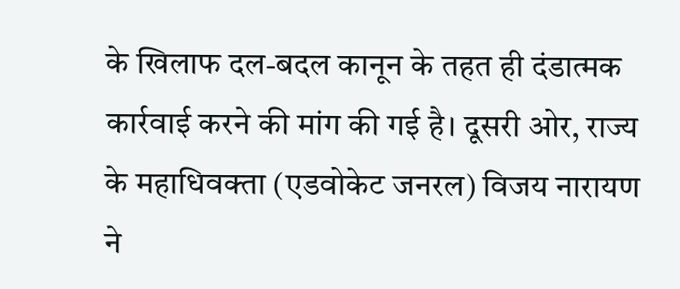के खिलाफ दल-बदल कानून के तहत ही दंडात्मक कार्रवाई करने की मांग की गई है। दूसरी ओर, राज्य के महाधिवक्ता (एडवोकेट जनरल) विजय नारायण ने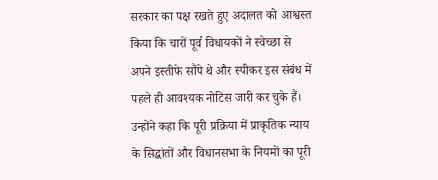सरकार का पक्ष रखते हुए अदालत को आश्वस्त किया कि चारों पूर्व विधायकों ने स्वेच्छा से अपने इस्तीफे सौंपे थे और स्पीकर इस संबंध में पहले ही आवश्यक नोटिस जारी कर चुके हैं। उन्होंने कहा कि पूरी प्रक्रिया में प्राकृतिक न्याय के सिद्धांतों और विधानसभा के नियमों का पूरी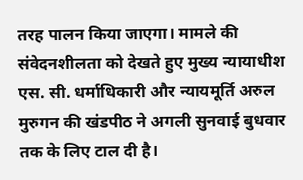तरह पालन किया जाएगा। मामले की संवेदनशीलता को देखते हुए मुख्य न्यायाधीश एस. सी. धर्माधिकारी और न्यायमूर्ति अरुल मुरुगन की खंडपीठ ने अगली सुनवाई बुधवार तक के लिए टाल दी है।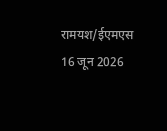रामयश/ईएमएस 16 जून 2026